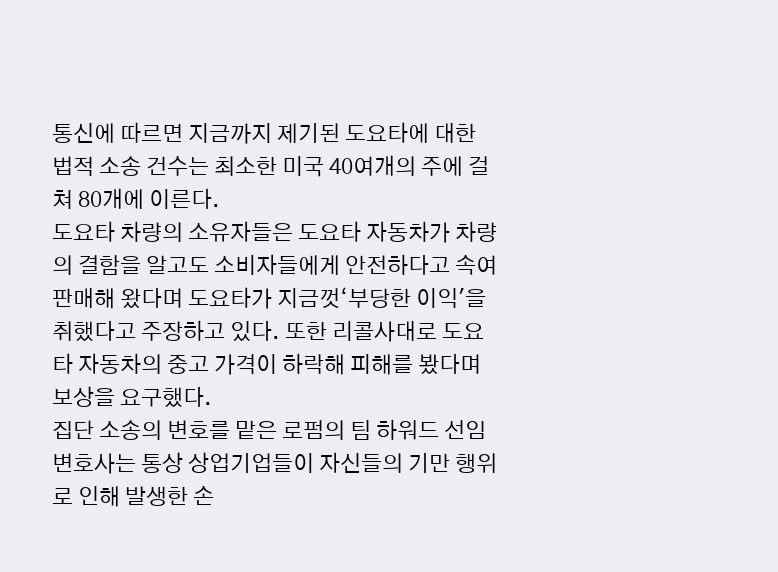통신에 따르면 지금까지 제기된 도요타에 대한 법적 소송 건수는 최소한 미국 40여개의 주에 걸쳐 80개에 이른다.
도요타 차량의 소유자들은 도요타 자동차가 차량의 결함을 알고도 소비자들에게 안전하다고 속여 판매해 왔다며 도요타가 지금껏‘부당한 이익'을 취했다고 주장하고 있다. 또한 리콜사대로 도요타 자동차의 중고 가격이 하락해 피해를 봤다며 보상을 요구했다.
집단 소송의 변호를 맡은 로펌의 팀 하워드 선임변호사는 통상 상업기업들이 자신들의 기만 행위로 인해 발생한 손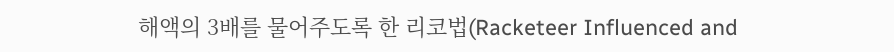해액의 3배를 물어주도록 한 리코법(Racketeer Influenced and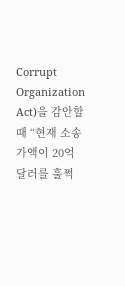Corrupt Organization Act)을 감안할 때 “현재 소송가액이 20억 달러를 훌쩍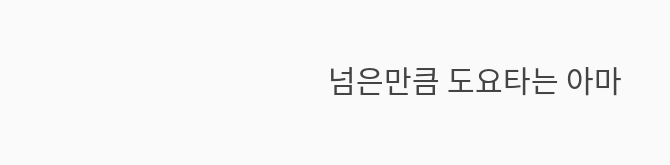넘은만큼 도요타는 아마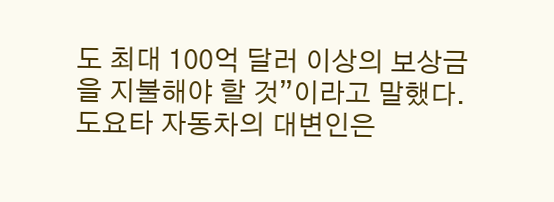도 최대 100억 달러 이상의 보상금을 지불해야 할 것”이라고 말했다.
도요타 자동차의 대변인은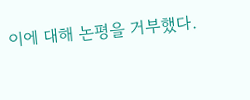이에 대해 논평을 거부했다.